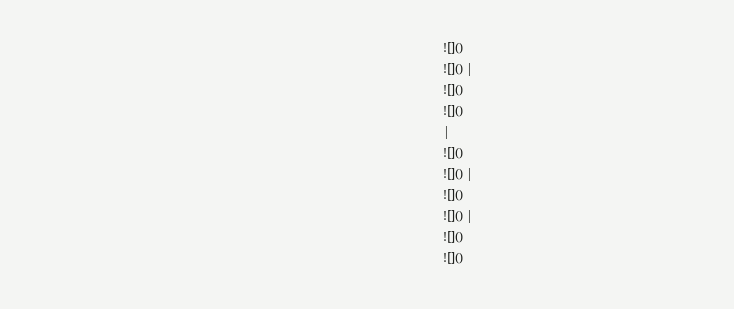![]()
![]() |
![]()
![]()
|
![]()
![]() |
![]()
![]() |
![]()
![]()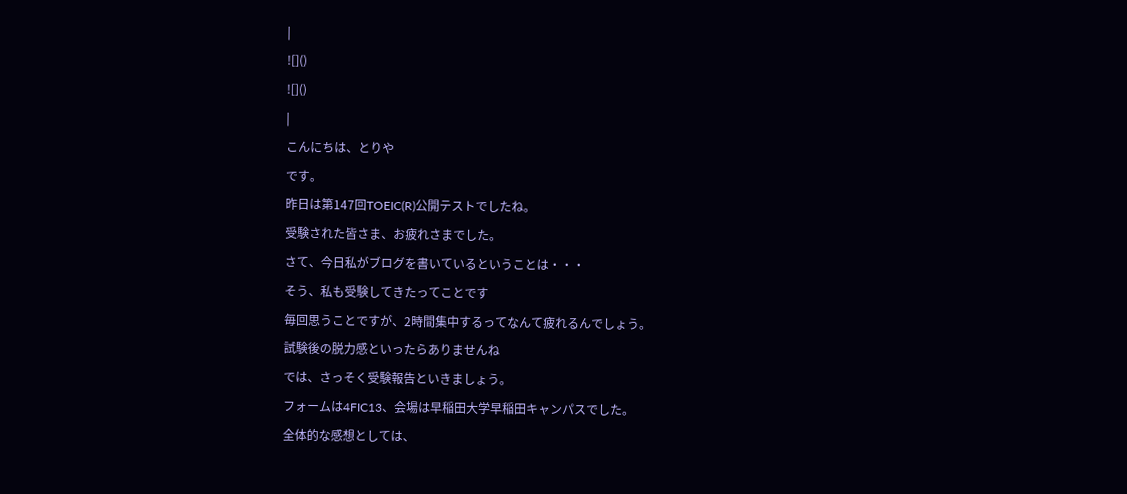|
![]()
![]()
|
こんにちは、とりや
です。
昨日は第147回TOEIC(R)公開テストでしたね。
受験された皆さま、お疲れさまでした。
さて、今日私がブログを書いているということは・・・
そう、私も受験してきたってことです
毎回思うことですが、2時間集中するってなんて疲れるんでしょう。
試験後の脱力感といったらありませんね
では、さっそく受験報告といきましょう。
フォームは4FIC13、会場は早稲田大学早稲田キャンパスでした。
全体的な感想としては、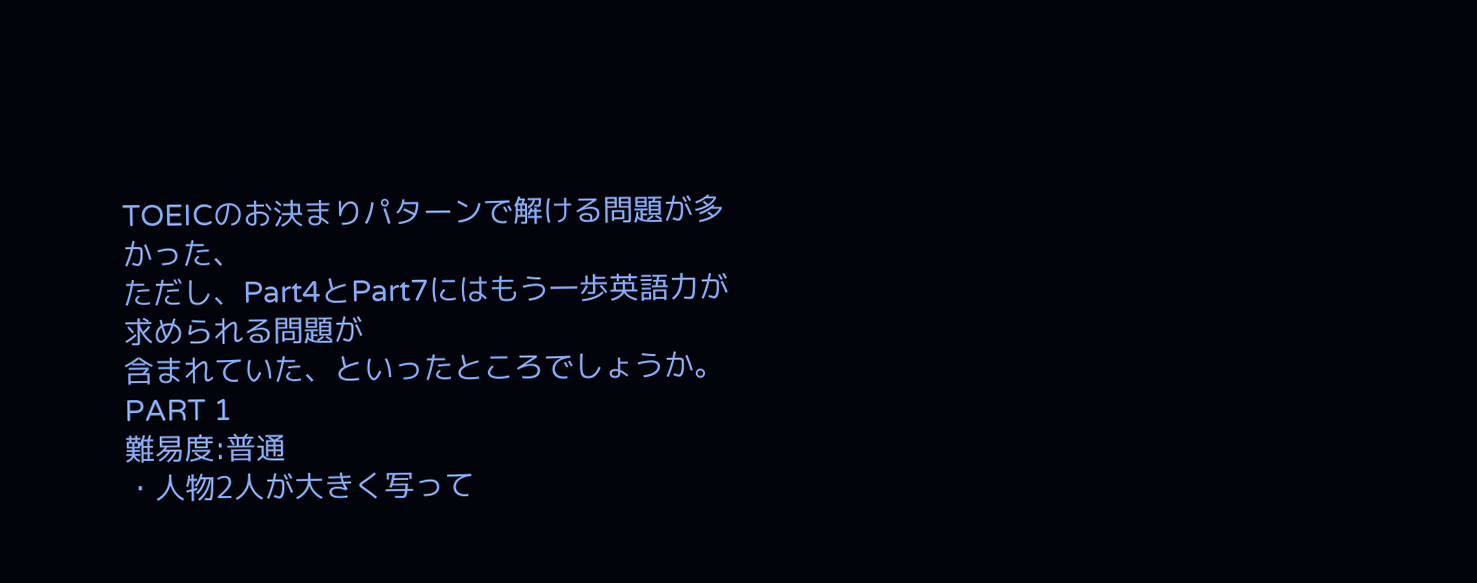TOEICのお決まりパターンで解ける問題が多かった、
ただし、Part4とPart7にはもう一歩英語力が求められる問題が
含まれていた、といったところでしょうか。
PART 1
難易度:普通
・人物2人が大きく写って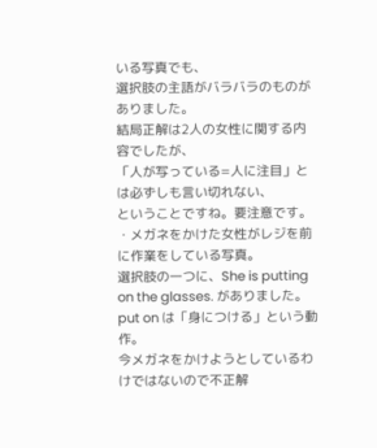いる写真でも、
選択肢の主語がバラバラのものがありました。
結局正解は2人の女性に関する内容でしたが、
「人が写っている=人に注目」とは必ずしも言い切れない、
ということですね。要注意です。
・メガネをかけた女性がレジを前に作業をしている写真。
選択肢の一つに、She is putting on the glasses. がありました。
put on は「身につける」という動作。
今メガネをかけようとしているわけではないので不正解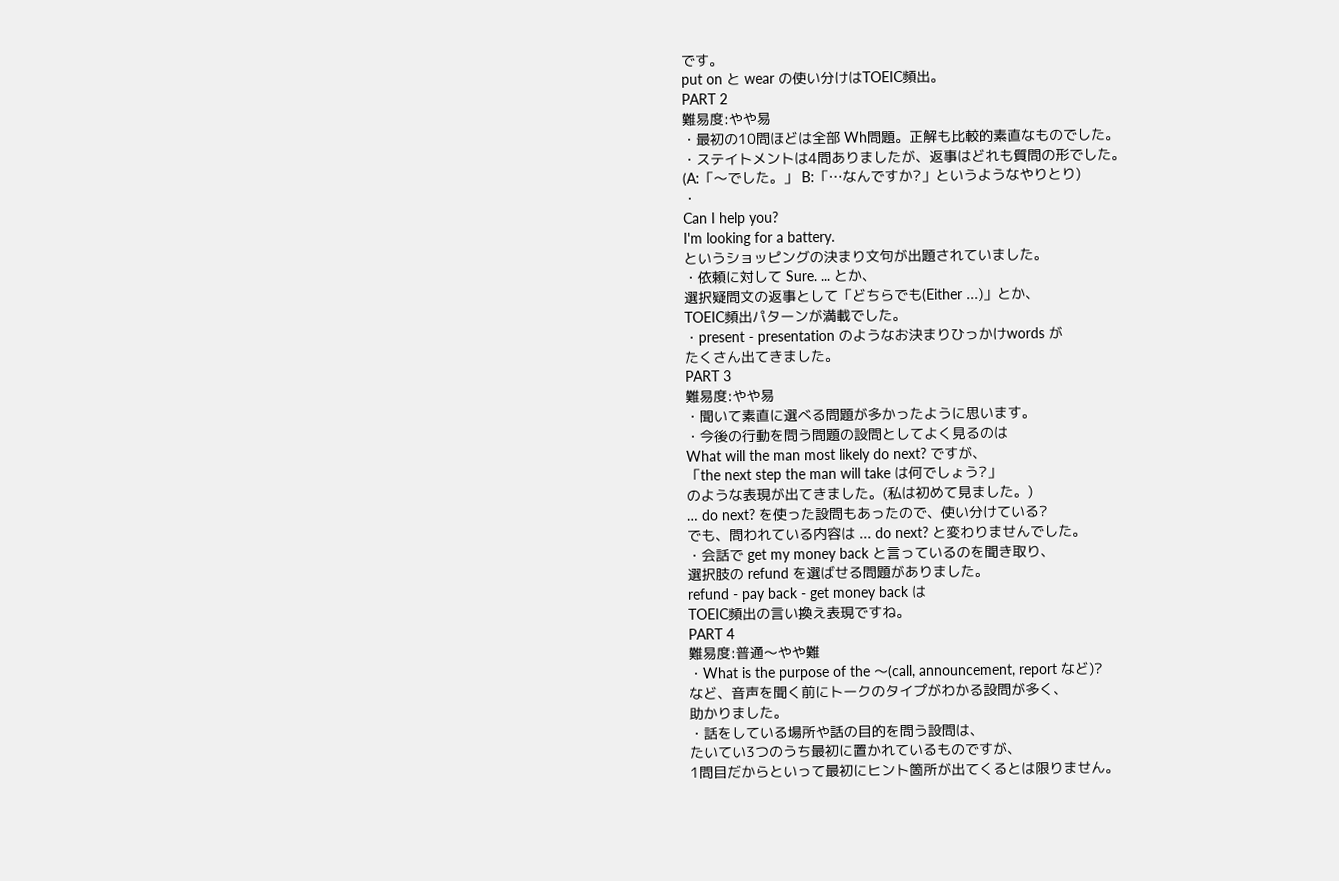です。
put on と wear の使い分けはTOEIC頻出。
PART 2
難易度:やや易
・最初の10問ほどは全部 Wh問題。正解も比較的素直なものでした。
・ステイトメントは4問ありましたが、返事はどれも質問の形でした。
(A:「〜でした。」 B:「…なんですか?」というようなやりとり)
・
Can I help you?
I'm looking for a battery.
というショッピングの決まり文句が出題されていました。
・依頼に対して Sure. ... とか、
選択疑問文の返事として「どちらでも(Either ...)」とか、
TOEIC頻出パターンが満載でした。
・present - presentation のようなお決まりひっかけwords が
たくさん出てきました。
PART 3
難易度:やや易
・聞いて素直に選べる問題が多かったように思います。
・今後の行動を問う問題の設問としてよく見るのは
What will the man most likely do next? ですが、
「the next step the man will take は何でしょう?」
のような表現が出てきました。(私は初めて見ました。)
… do next? を使った設問もあったので、使い分けている?
でも、問われている内容は ... do next? と変わりませんでした。
・会話で get my money back と言っているのを聞き取り、
選択肢の refund を選ばせる問題がありました。
refund - pay back - get money back は
TOEIC頻出の言い換え表現ですね。
PART 4
難易度:普通〜やや難
・What is the purpose of the 〜(call, announcement, report など)?
など、音声を聞く前にトークのタイプがわかる設問が多く、
助かりました。
・話をしている場所や話の目的を問う設問は、
たいてい3つのうち最初に置かれているものですが、
1問目だからといって最初にヒント箇所が出てくるとは限りません。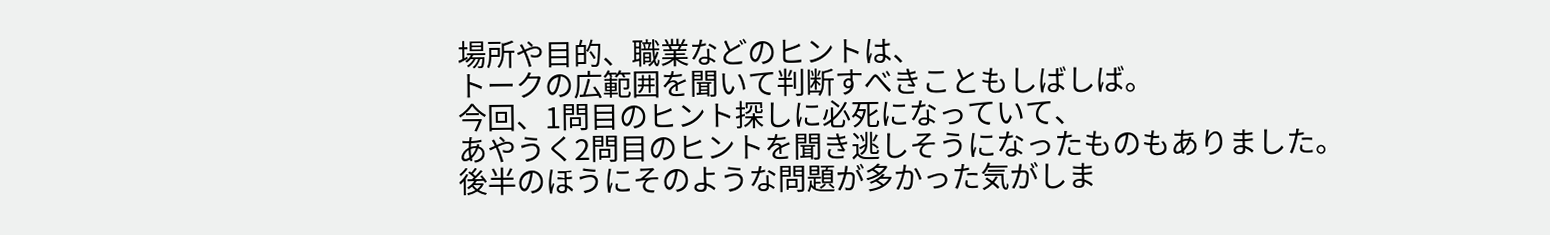場所や目的、職業などのヒントは、
トークの広範囲を聞いて判断すべきこともしばしば。
今回、1問目のヒント探しに必死になっていて、
あやうく2問目のヒントを聞き逃しそうになったものもありました。
後半のほうにそのような問題が多かった気がしま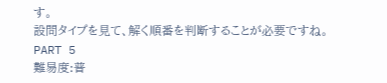す。
設問タイプを見て、解く順番を判断することが必要ですね。
PART 5
難易度:普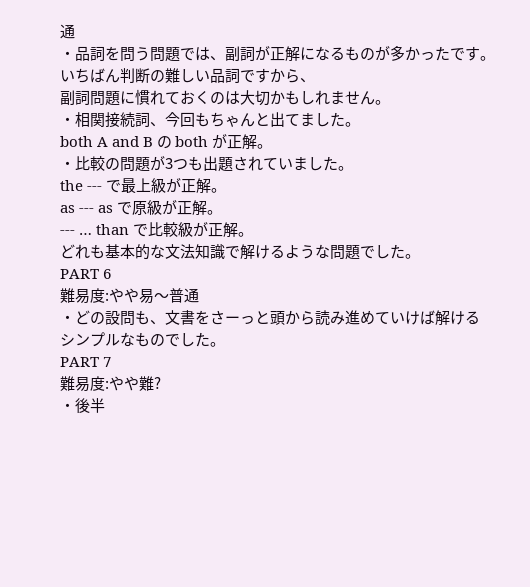通
・品詞を問う問題では、副詞が正解になるものが多かったです。
いちばん判断の難しい品詞ですから、
副詞問題に慣れておくのは大切かもしれません。
・相関接続詞、今回もちゃんと出てました。
both A and B の both が正解。
・比較の問題が3つも出題されていました。
the --- で最上級が正解。
as --- as で原級が正解。
--- … than で比較級が正解。
どれも基本的な文法知識で解けるような問題でした。
PART 6
難易度:やや易〜普通
・どの設問も、文書をさーっと頭から読み進めていけば解ける
シンプルなものでした。
PART 7
難易度:やや難?
・後半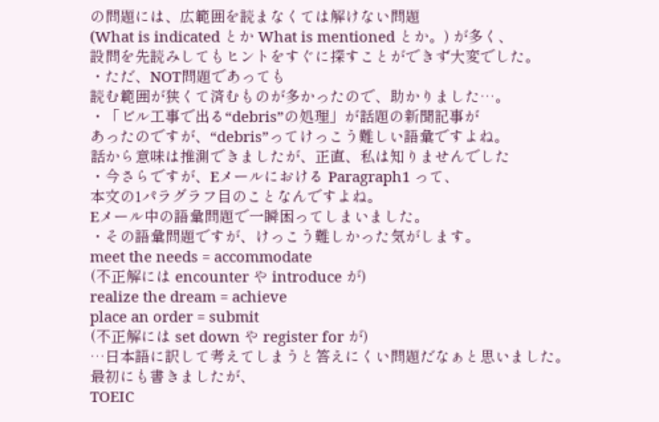の問題には、広範囲を読まなくては解けない問題
(What is indicated とか What is mentioned とか。) が多く、
設問を先読みしてもヒントをすぐに探すことができず大変でした。
・ただ、NOT問題であっても
読む範囲が狭くて済むものが多かったので、助かりました…。
・「ビル工事で出る“debris”の処理」が話題の新聞記事が
あったのですが、“debris”ってけっこう難しい語彙ですよね。
話から意味は推測できましたが、正直、私は知りませんでした
・今さらですが、Eメールにおける Paragraph1 って、
本文の1パラグラフ目のことなんですよね。
Eメール中の語彙問題で一瞬困ってしまいました。
・その語彙問題ですが、けっこう難しかった気がします。
meet the needs = accommodate
(不正解には encounter や introduce が)
realize the dream = achieve
place an order = submit
(不正解には set down や register for が)
…日本語に訳して考えてしまうと答えにくい問題だなぁと思いました。
最初にも書きましたが、
TOEIC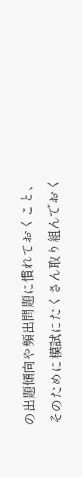の出題傾向や頻出問題に慣れておくこと、
そのために模試にたくさん取り組んでおく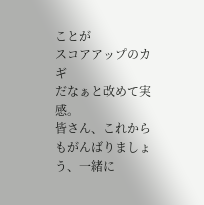ことが
スコアアップのカギ
だなぁと改めて実感。
皆さん、これからもがんばりましょう、一緒に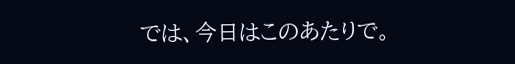では、今日はこのあたりで。